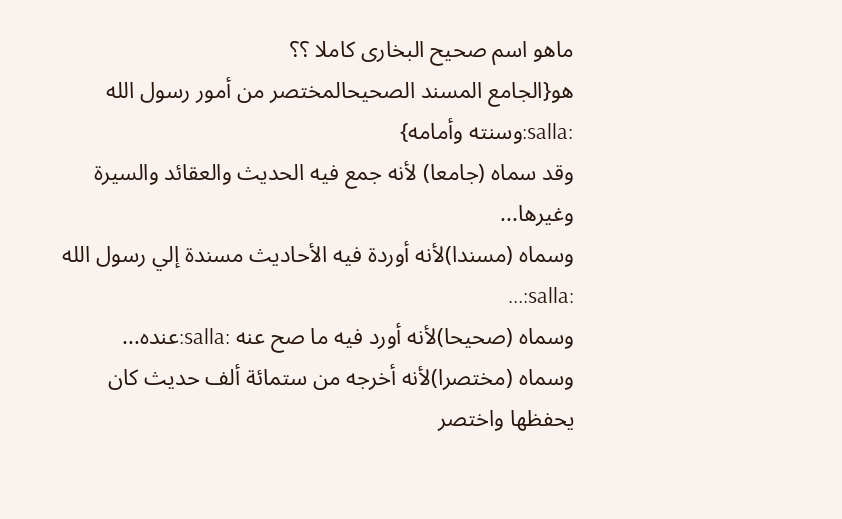ماهو اسم صحيح البخارى كاملا ؟؟
هو{الجامع المسند الصحيحالمختصر من أمور رسول الله :salla:وسنته وأمامه}
وقد سماه (جامعا) لأنه جمع فيه الحديث والعقائد والسيرة وغيرها...
وسماه (مسندا)لأنه أوردة فيه الأحاديث مسندة إلي رسول الله :salla:...
وسماه (صحيحا)لأنه أورد فيه ما صح عنه :salla:عنده...
وسماه (مختصرا)لأنه أخرجه من ستمائة ألف حديث كان يحفظها واختصر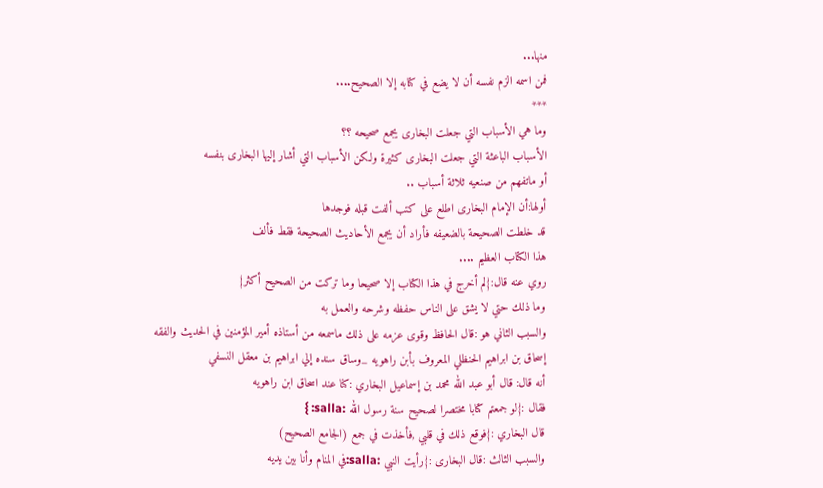منها...
فمن اسمه الزم نفسه أن لا يضع في كتابه إلا الصحيح....
***
وما هي الأسباب التي جعلت البخارى يجمع صحيحه ؟؟
الأسباب الباعثة التي جعلت البخارى كثيرة ولكن الأسباب التي أشار إليها البخارى بنفسه
أو ماتفهم من صنعيه ثلاثة أسباب ..
أولها:أن الإمام البخارى اطلع على كتب ألفت قبله فوجدها
قد خلطت الصحيحة بالضعيفه فأراد أن يجمع الأحاديث الصحيحة فقط فألف
هذا الكتاب العظيم ....
روي عنه قال:{لم أخرج في هذا الكتاب إلا صحيحا وما تركت من الصحيح أكثر}
وما ذلك حتي لا يشق على الناس حفظه وشرحه والعمل به
والسبب الثاني هو :قال الحافظ وقوى عزمه على ذلك ماسمعه من أستاذه أمير المؤمنين في الحديث والفقه
إسحاق بن ابراهيم الحنظلي المعروف بأبن راهويه _وساق سنده إلي ابراهيم بن معقل النسفي
أنه قال: قال أبو عبد الله محمد بن إسماعيل البخاري :كنا عند اسحاق ابن راهويه
فقال :{لو جمعتم كتابا مختصرا لصحيح سنة رسول الله :salla: }
قال البخاري :{فوقع ذلك في قلبي ,فأخذت في جمع (الجامع الصحيح)
والسبب الثالث :قال البخارى :{رأيت النبي :salla:في المنام وأنا بين يديه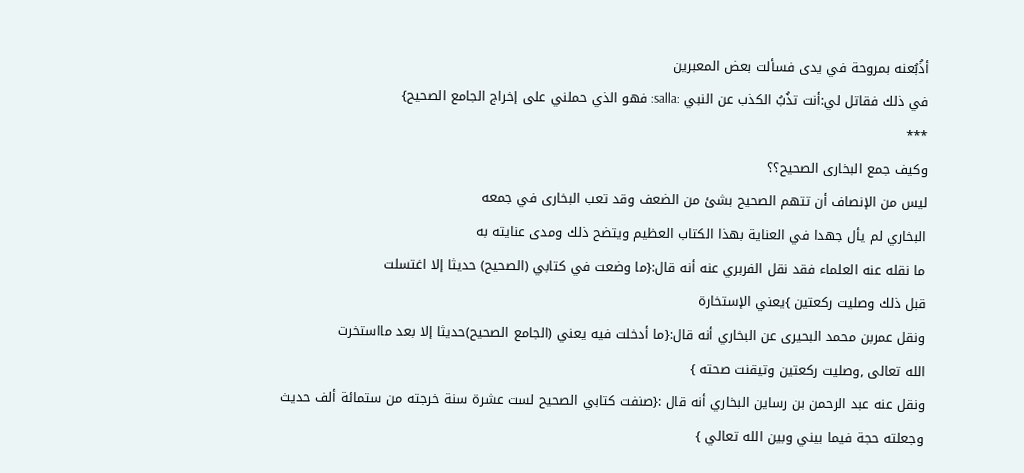أذُبُعنه بمروحة في يدى فسألت بعض المعبرين
في ذلك فقاتل لي:أنت تذُبُ الكذب عن النبي :salla: فهو الذي حملني على إخراج الجامع الصحيح}
***
وكيف جمع البخارى الصحيح؟؟
ليس من الإنصاف أن تتهم الصحيح بشئ من الضعف وقد تعب البخارى في جمعه
البخاري لم يأل جهدا في العناية بهذا الكتاب العظيم ويتضح ذلك ومدى عنايته به
ما نقله عنه العلماء فقد نقل الفربري عنه أنه قال:{ما وضعت في كتابي (الصحيح) حديثا إلا اغتسلت
قبل ذلك وصليت ركعتين }يعني الإستخارة
ونقل عمربن محمد البحيرى عن البخاري أنه قال:{ما أدخلت فيه يعني (الجامع الصحيح)حديثا إلا بعد مااستخرت
الله تعالى ,وصليت ركعتين وتيقنت صحته }
ونقل عنه عبد الرحمن بن رساين البخاري أنه قال :{صنفت كتابي الصحيح لست عشرة سنة خرجته من ستمائة ألف حديث
وجعلته حجة فيما بيني وبين الله تعالي }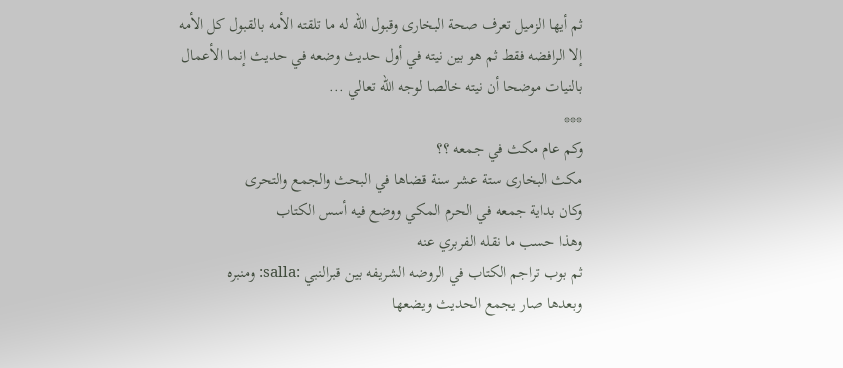ثم أيها الزميل تعرف صحة البخارى وقبول الله له ما تلقته الأمه بالقبول كل الأمه
إلا الرافضه فقط ثم هو بين نيته في أول حديث وضعه في حديث إنما الأعمال
بالنيات موضحا أن نيته خالصا لوجه الله تعالي ...
***
وكم عام مكث في جمعه ؟؟
مكث البخارى ستة عشر سنة قضاها في البحث والجمع والتحرى
وكان بداية جمعه في الحرم المكي ووضع فيه أسس الكتاب
وهذا حسب ما نقله الفربري عنه
ثم بوب تراجم الكتاب في الروضه الشريفه بين قبرالنبي :salla: ومنبره
وبعدها صار يجمع الحديث ويضعها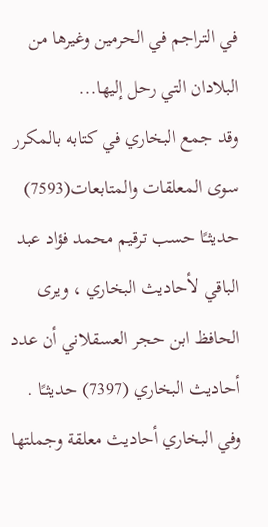في التراجم في الحرمين وغيرها من البلادان التي رحل إليها...
وقد جمع البخاري في كتابه بالمكرر سوى المعلقات والمتابعات(7593) حديثـًا حسب ترقيم محمد فؤاد عبد الباقي لأحاديث البخاري ، ويرى الحافظ ابن حجر العسقلاني أن عدد أحاديث البخاري (7397) حديثـًا .
وفي البخاري أحاديث معلقة وجملتها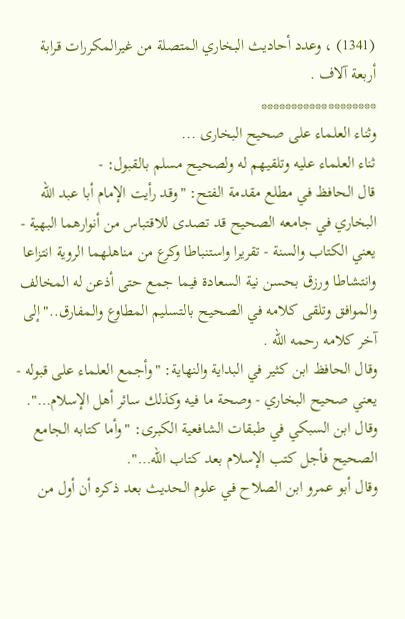(1341) ، وعدد أحاديث البخاري المتصلة من غيرالمكررات قرابة أربعة آلاف .
*******************
وثناء العلماء على صحيح البخارى ...
ثناء العلماء عليه وتلقيهم له ولصحيح مسلم بالقبول: -
قال الحافظ في مطلع مقدمة الفتح: "وقد رأيت الإمام أبا عبد الله البخاري في جامعه الصحيح قد تصدى للاقتباس من أنوارهما البهية - يعني الكتاب والسنة - تقريرا واستنباطا وكرع من مناهلهما الروية انتزاعا وانتشاطا ورزق بحسن نية السعادة فيما جمع حتى أذعن له المخالف والموافق وتلقى كلامه في الصحيح بالتسليم المطاوع والمفارق.."إلى آخر كلامه رحمه الله .
وقال الحافظ ابن كثير في البداية والنهاية: "وأجمع العلماء على قبوله - يعني صحيح البخاري - وصحة ما فيه وكذلك سائر أهل الإسلام…".
وقال ابن السبكي في طبقات الشافعية الكبرى: "وأما كتابه الجامع الصحيح فأجل كتب الإسلام بعد كتاب الله…".
وقال أبو عمرو ابن الصلاح في علوم الحديث بعد ذكره أن أول من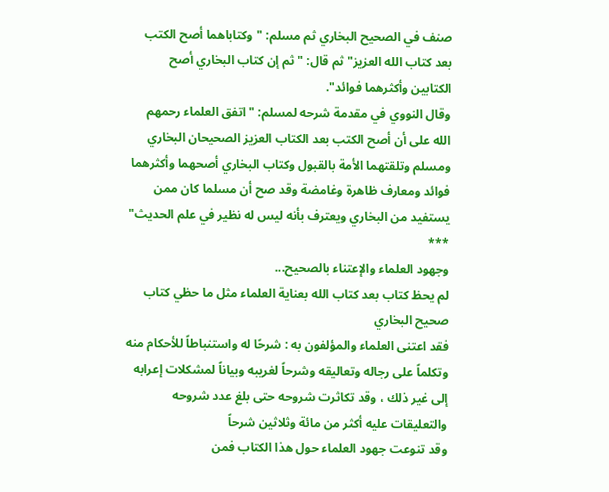صنف في الصحيح البخاري ثم مسلم: "وكتاباهما أصح الكتب بعد كتاب الله العزيز" ثم قال: "ثم إن كتاب البخاري أصح الكتابين وأكثرهما فوائد".
وقال النووي في مقدمة شرحه لمسلم: "اتفق العلماء رحمهم الله على أن أصح الكتب بعد الكتاب العزيز الصحيحان البخاري ومسلم وتلقتهما الأمة بالقبول وكتاب البخاري أصحهما وأكثرهما فوائد ومعارف ظاهرة وغامضة وقد صح أن مسلما كان ممن يستفيد من البخاري ويعترف بأنه ليس له نظير في علم الحديث"
***
وجهود العلماء والإعتناء بالصحيح...
لم يحظ كتاب بعد كتاب الله بعناية العلماء مثل ما حظي كتاب صحيح البخاري
فقد اعتنى العلماء والمؤلفون به : شرحًا له واستنباطاً للأحكام منه وتكلماً على رجاله وتعاليقه وشرحاً لغريبه وبياناً لمشكلات إعرابه إلى غير ذلك ، وقد تكاثرت شروحه حتى بلغ عدد شروحه والتعليقات عليه أكثر من مائة وثلاثين شرحاً
وقد تنوعت جهود العلماء حول هذا الكتاب فمن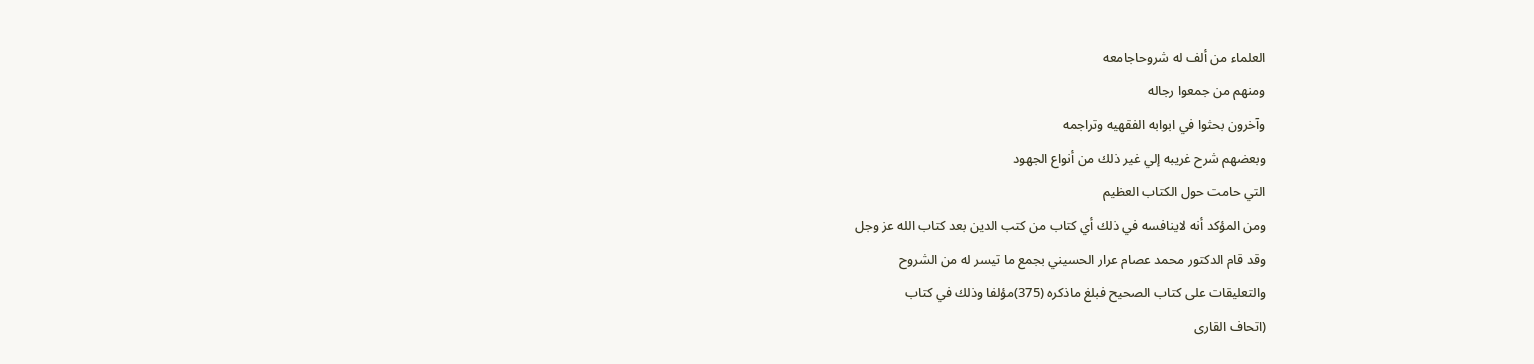العلماء من ألف له شروحاجامعه
ومنهم من جمعوا رجاله
وآخرون بحثوا في ابوابه الفقهيه وتراجمه
وبعضهم شرح غريبه إلي غير ذلك من أنواع الجهود
التي حامت حول الكتاب العظيم
ومن المؤكد أنه لاينافسه في ذلك أي كتاب من كتب الدين بعد كتاب الله عز وجل
وقد قام الدكتور محمد عصام عرار الحسيني بجمع ما تيسر له من الشروح
والتعليقات على كتاب الصحيح فبلغ ماذكره (375)مؤلفا وذلك في كتاب
(اتحاف القارى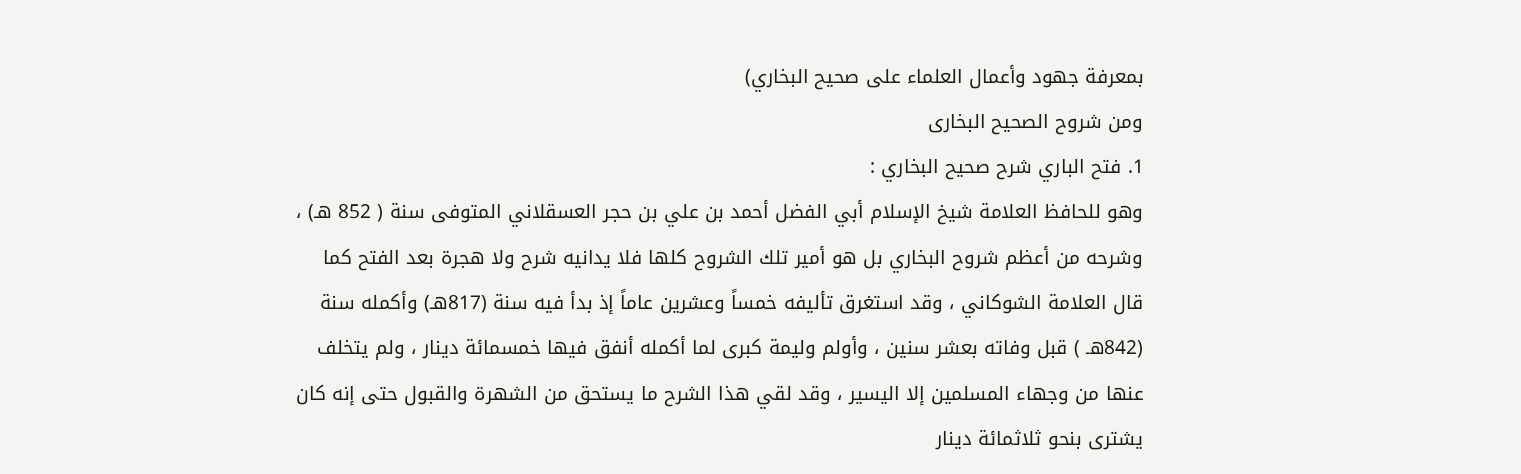بمعرفة جهود وأعمال العلماء على صحيح البخاري)
ومن شروح الصحيح البخارى
1. فتح الباري شرح صحيح البخاري :
وهو للحافظ العلامة شيخ الإسلام أبي الفضل أحمد بن علي بن حجر العسقلاني المتوفى سنة ( 852 هـ) ، وشرحه من أعظم شروح البخاري بل هو أمير تلك الشروح كلها فلا يدانيه شرح ولا هجرة بعد الفتح كما قال العلامة الشوكاني ، وقد استغرق تأليفه خمساً وعشرين عاماً إذ بدأ فيه سنة (817هـ) وأكمله سنة (842هـ ) قبل وفاته بعشر سنين ، وأولم وليمة كبرى لما أكمله أنفق فيها خمسمائة دينار ، ولم يتخلف عنها من وجهاء المسلمين إلا اليسير ، وقد لقي هذا الشرح ما يستحق من الشهرة والقبول حتى إنه كان يشترى بنحو ثلاثمائة دينار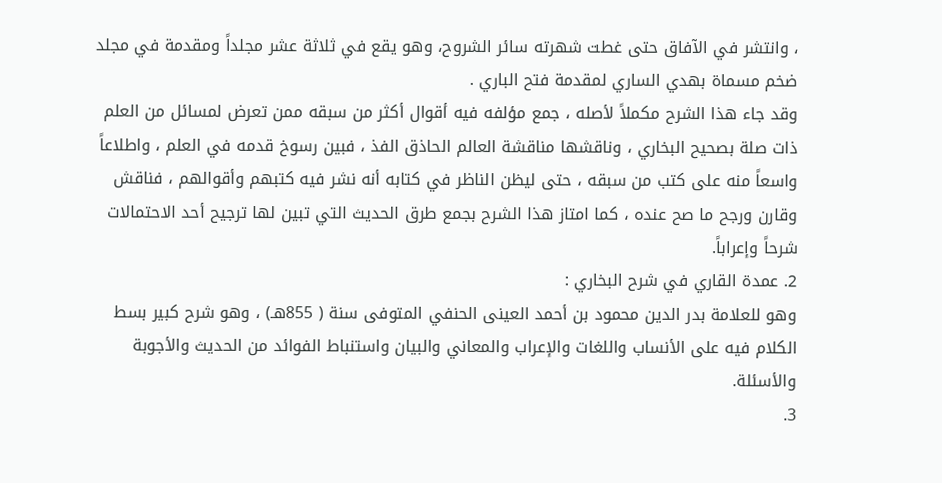، وانتشر في الآفاق حتى غطت شهرته سائر الشروح، وهو يقع في ثلاثة عشر مجلداً ومقدمة في مجلد ضخم مسماة بهدي الساري لمقدمة فتح الباري .
وقد جاء هذا الشرح مكملاً لأصله ، جمع مؤلفه فيه أقوال أكثر من سبقه ممن تعرض لمسائل من العلم ذات صلة بصحيح البخاري ، وناقشها مناقشة العالم الحاذق الفذ ، فبين رسوخ قدمه في العلم ، واطلاعاً واسعاً منه على كتب من سبقه ، حتى ليظن الناظر في كتابه أنه نشر فيه كتبهم وأقوالهم ، فناقش وقارن ورجح ما صح عنده ، كما امتاز هذا الشرح بجمع طرق الحديث التي تبين لها ترجيح أحد الاحتمالات شرحاً وإعراباً.
2. عمدة القاري في شرح البخاري :
وهو للعلامة بدر الدين محمود بن أحمد العينى الحنفي المتوفى سنة ( 855هـ) ، وهو شرح كبير بسط الكلام فيه على الأنساب واللغات والإعراب والمعاني والبيان واستنباط الفوائد من الحديث والأجوبة والأسئلة.
3.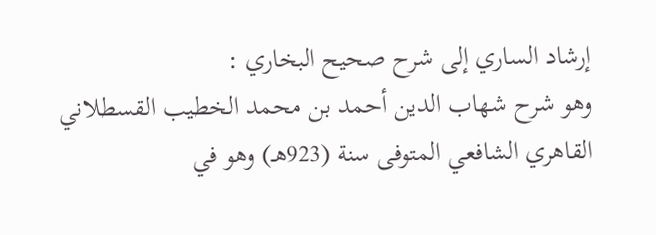إرشاد الساري إلى شرح صحيح البخاري :
وهو شرح شهاب الدين أحمد بن محمد الخطيب القسطلاني القاهري الشافعي المتوفى سنة (923هـ) وهو في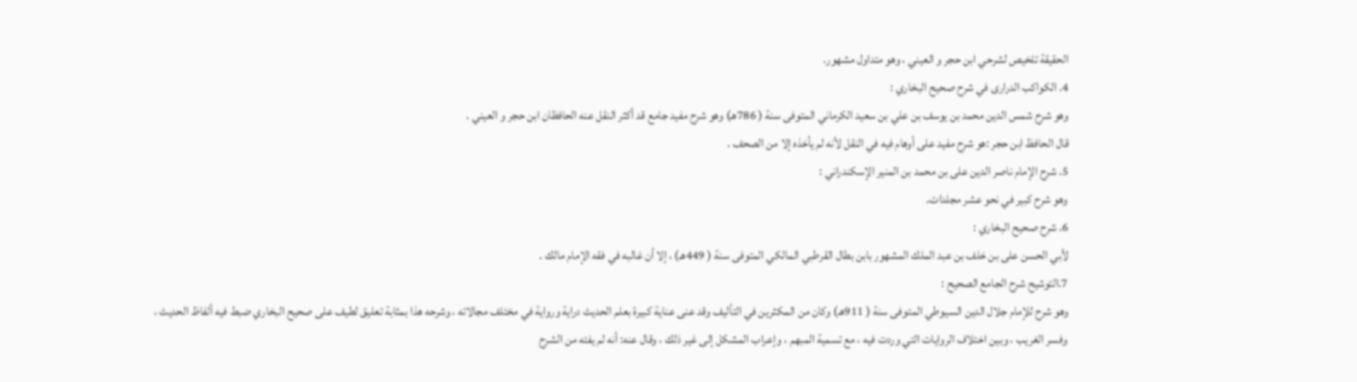الحقيقة تلخيص لشرحي ابن حجر و العيني ، وهو متداول مشهور.
4. الكواكب الدرارى في شرح صحيح البخاري :
وهو شرح شمس الدين محمد بن يوسف بن علي بن سعيد الكرماني المتوفى سنة ( 786هـ) وهو شرح مفيد جامع قد أكثر النقل عنه الحافظان ابن حجر و العيني .
قال الحافظ ابن حجر :هو شرح مفيد على أوهام فيه في النقل لأنه لم يأخذه إلا من الصحف .
5. شرح الإمام ناصر الدين على بن محمد بن المنير الإسكندراني :
وهو شرح كبير في نحو عشر مجلدات.
6. شرح صحيح البخاري :
لأبي الحسن على بن خلف بن عبد الملك المشهور بابن بطال القرطبي المالكي المتوفى سنة ( 449هـ) ، إلا أن غالبه في فقه الإمام مالك .
7.التوشيح شرح الجامع الصحيح :
وهو شرح للإمام جلال الدين السيوطي المتوفى سنة ( 911هـ) وكان من المكثرين في التأليف وقد عنى عناية كبيرة بعلم الحديث دراية ورواية في مختلف مجالاته ، وشرحه هذا بمثابة تعليق لطيف على صحيح البخاري ضبط فيه ألفاظ الحديث ، وفسر الغريب ، وبين اختلاف الروايات التي وردت فيه ، مع تسمية المبهم ، وإعراب المشكل إلى غير ذلك ، وقال عنه: أنه لم يفته من الشرح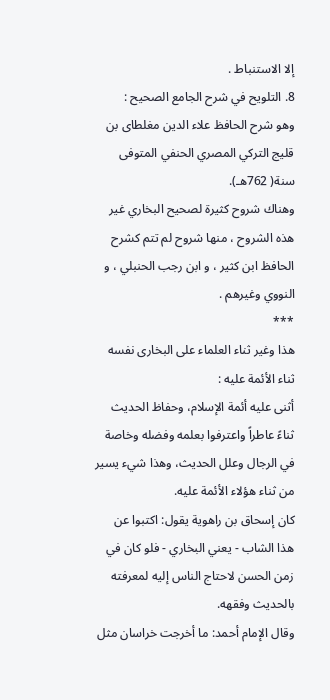إلا الاستنباط .
8. التلويح في شرح الجامع الصحيح :
وهو شرح الحافظ علاء الدين مغلطاى بن قليج التركي المصري الحنفي المتوفى سنة( 762هـ).
وهناك شروح كثيرة لصحيح البخاري غير هذه الشروح ، منها شروح لم تتم كشرح الحافظ ابن كثير ، و ابن رجب الحنبلي ، و النووي وغيرهم .
***
هذا وغير ثناء العلماء على البخارى نفسه
ثناء الأئمة عليه :
أثنى عليه أئمة الإسلام، وحفاظ الحديث ثناءً عاطراً واعترفوا بعلمه وفضله وخاصة في الرجال وعلل الحديث، وهذا شيء يسير من ثناء هؤلاء الأئمة عليه.
كان إسحاق بن راهوية يقول: اكتبوا عن هذا الشاب - يعني البخاري - فلو كان في زمن الحسن لاحتاج الناس إليه لمعرفته بالحديث وفقهه.
وقال الإمام أحمد: ما أخرجت خراسان مثل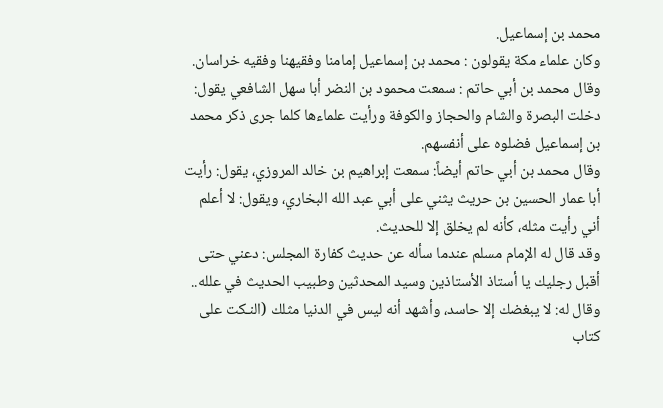محمد بن إسماعيل.
وكان علماء مكة يقولون : محمد بن إسماعيل إمامنا وفقيهنا وفقيه خراسان.
وقال محمد بن أبي حاتم : سمعت محمود بن النضر أبا سهل الشافعي يقول: دخلت البصرة والشام والحجاز والكوفة ورأيت علماءها كلما جرى ذكر محمد بن إسماعيل فضلوه على أنفسهم.
وقال محمد بن أبي حاتم أيضاً: سمعت إبراهيم بن خالد المروزي، يقول: رأيت أبا عمار الحسين بن حريث يثني على أبي عبد الله البخاري، ويقول: لا أعلم أني رأيت مثله، كأنه لم يخلق إلا للحديث.
وقد قال له الإمام مسلم عندما سأله عن حديث كفارة المجلس: دعني حتى أقبل رجليك يا أستاذ الأستاذين وسيد المحدثين وطبيب الحديث في علله.. وقال له: لا يبغضك إلا حاسد، وأشهد أنه ليس في الدنيا مثلك (النـكت على كتاب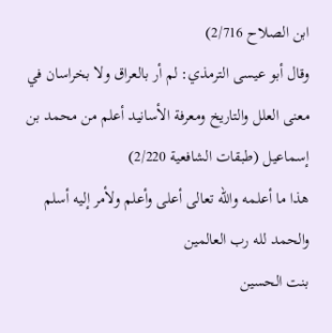ابن الصلاح 2/716)
وقال أبو عيسى الترمذي: لم أر بالعراق ولا بخراسان في معنى العلل والتاريخ ومعرفة الأسانيد أعلم من محمد بن إسماعيل (طبقات الشافعية 2/220)
هذا ما أعلمه والله تعالى أعلى وأعلم ولأمر إليه أسلم
والحمد لله رب العالمين
بنت الحسين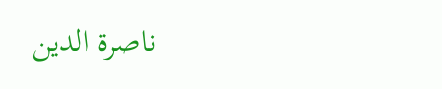ناصرة الدين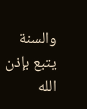والسنة
يتبع بإذن الله